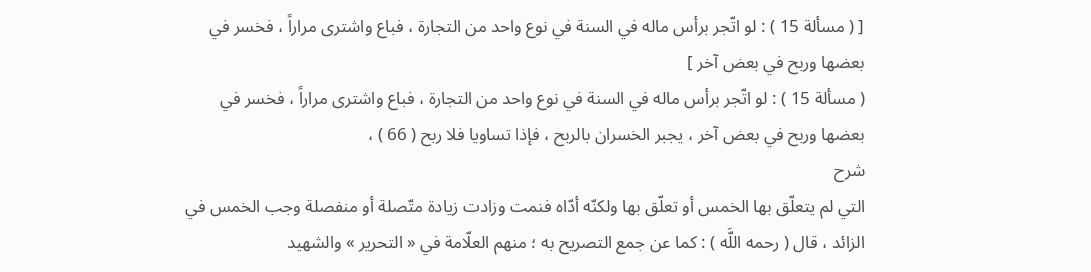[ ( مسألة 15 ) : لو اتّجر برأس ماله في السنة في نوع واحد من التجارة ، فباع واشترى مراراً ، فخسر في بعضها وربح في بعض آخر ]
( مسألة 15 ) : لو اتّجر برأس ماله في السنة في نوع واحد من التجارة ، فباع واشترى مراراً ، فخسر في بعضها وربح في بعض آخر ، يجبر الخسران بالربح ، فإذا تساويا فلا ربح ( 66 ) ،
شرح
التي لم يتعلّق بها الخمس أو تعلّق بها ولكنّه أدّاه فنمت وزادت زيادة متّصلة أو منفصلة وجب الخمس في الزائد ، قال ( رحمه اللَّه ) : كما عن جمع التصريح به ؛ منهم العلّامة في « التحرير » والشهيد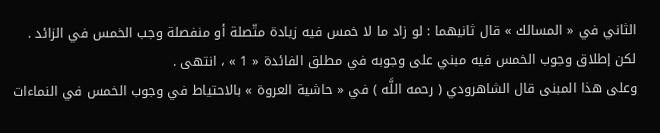الثاني في « المسالك » قال ثانيهما : لو زاد ما لا خمس فيه زيادة متّصلة أو منفصلة وجب الخمس في الزائد . لكن إطلاق وجوب الخمس فيه مبني على وجوبه في مطلق الفائدة « 1 » ، انتهى .
وعلى هذا المبنى قال الشاهرودي ( رحمه اللَّه ) في « حاشية العروة » بالاحتياط في وجوب الخمس في النماءات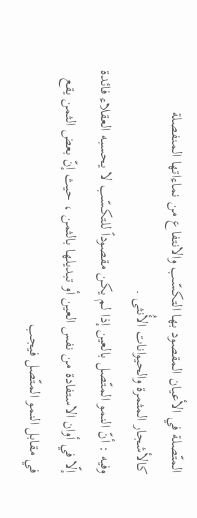المتّصلة في الأعيان المقصود بها التكسّب والانتفاع من نماءاتها المنفصلة كالأشجار المثمرة والحيوانات الأُنثى .
وفيه : أنّ النمو المتّصل بالعين إذا لم يكن مقصوداً للتكسّب لا يحسبه العقلاء فائدة إلّا في أوان الاستفادة من نفس العين أو تبديلها بالثمن ، حيث إنّ بعض الثمن يقع في مقابل النمو المتّصل فيجب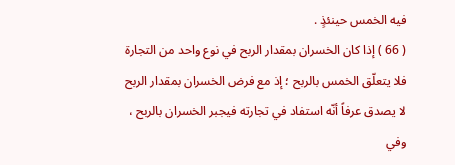فيه الخمس حينئذٍ .
( 66 ) إذا كان الخسران بمقدار الربح في نوع واحد من التجارة فلا يتعلّق الخمس بالربح ؛ إذ مع فرض الخسران بمقدار الربح لا يصدق عرفاً أنّه استفاد في تجارته فيجبر الخسران بالربح ، وفي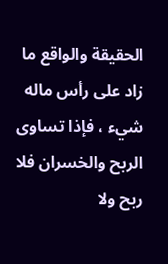الحقيقة والواقع ما زاد على رأس ماله شيء ، فإذا تساوى الربح والخسران فلا ربح ولا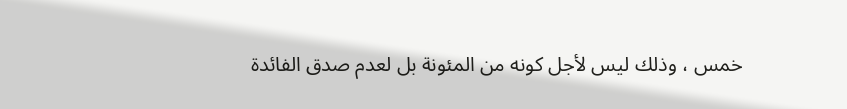خمس ، وذلك ليس لأجل كونه من المئونة بل لعدم صدق الفائدة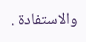والاستفادة .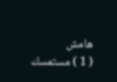هامش
( 1 ) مستمسك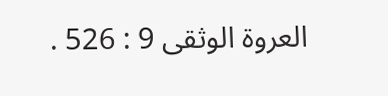العروة الوثقى 9 : 526 .